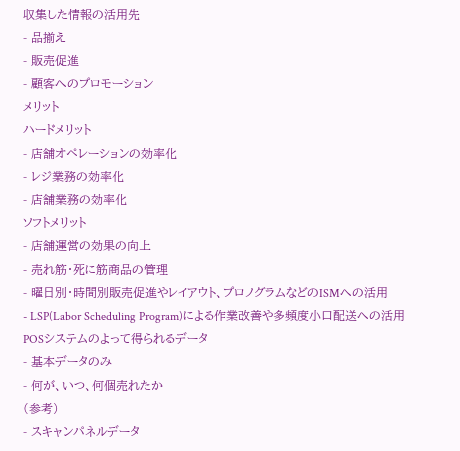収集した情報の活用先
- 品揃え
- 販売促進
- 顧客へのプロモーション
メリット
ハードメリット
- 店舗オペレーションの効率化
- レジ業務の効率化
- 店舗業務の効率化
ソフトメリット
- 店舗運営の効果の向上
- 売れ筋・死に筋商品の管理
- 曜日別・時間別販売促進やレイアウト、プロノグラムなどのISMへの活用
- LSP(Labor Scheduling Program)による作業改善や多頻度小口配送への活用
POSシステムのよって得られるデータ
- 基本データのみ
- 何が、いつ、何個売れたか
(参考)
- スキャンパネルデータ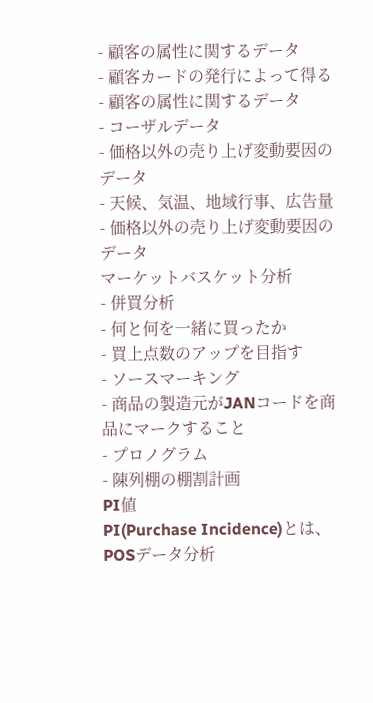- 顧客の属性に関するデータ
- 顧客カードの発行によって得る
- 顧客の属性に関するデータ
- コーザルデータ
- 価格以外の売り上げ変動要因のデータ
- 天候、気温、地域行事、広告量
- 価格以外の売り上げ変動要因のデータ
マーケットバスケット分析
- 併買分析
- 何と何を一緒に買ったか
- 買上点数のアップを目指す
- ソースマーキング
- 商品の製造元がJANコードを商品にマークすること
- プロノグラム
- 陳列棚の棚割計画
PI値
PI(Purchase Incidence)とは、POSデータ分析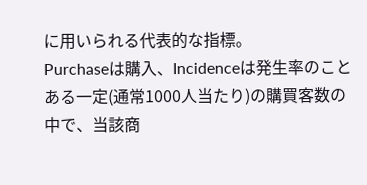に用いられる代表的な指標。
Purchaseは購入、Incidenceは発生率のこと
ある一定(通常1000人当たり)の購買客数の中で、当該商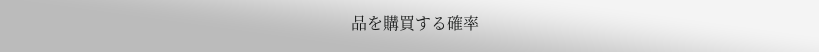品を購買する確率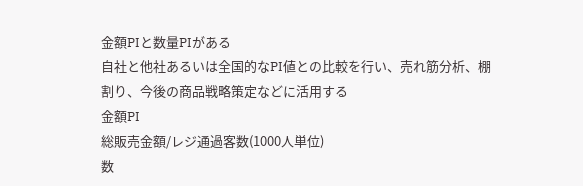金額PIと数量PIがある
自社と他社あるいは全国的なPI値との比較を行い、売れ筋分析、棚割り、今後の商品戦略策定などに活用する
金額PI
総販売金額/レジ通過客数(1000人単位)
数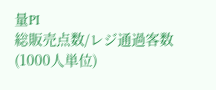量PI
総販売点数/レジ通過客数(1000人単位)